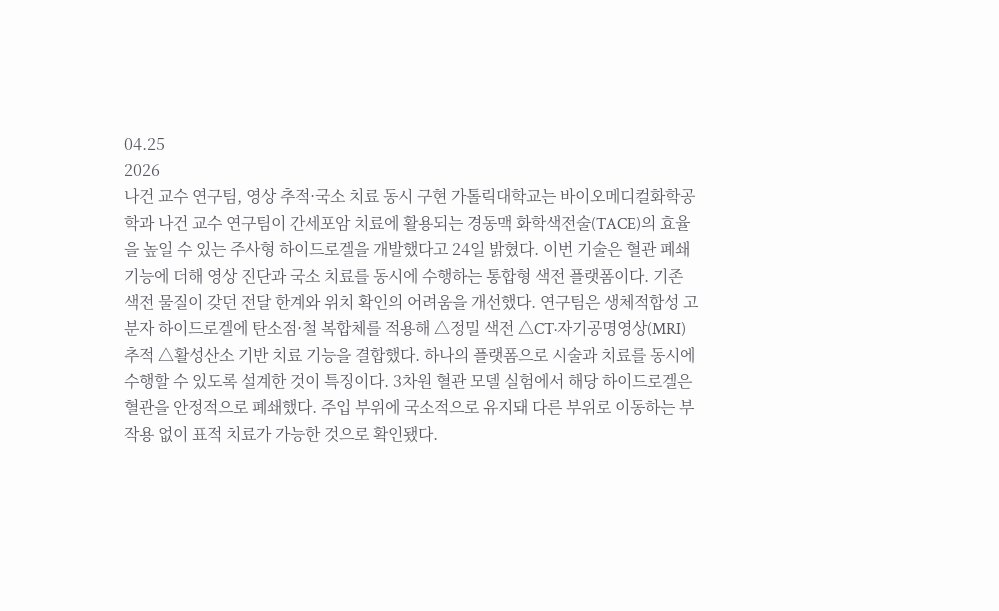04.25
2026
나건 교수 연구팀, 영상 추적·국소 치료 동시 구현 가톨릭대학교는 바이오메디컬화학공학과 나건 교수 연구팀이 간세포암 치료에 활용되는 경동맥 화학색전술(TACE)의 효율을 높일 수 있는 주사형 하이드로겔을 개발했다고 24일 밝혔다. 이번 기술은 혈관 폐쇄 기능에 더해 영상 진단과 국소 치료를 동시에 수행하는 통합형 색전 플랫폼이다. 기존 색전 물질이 갖던 전달 한계와 위치 확인의 어려움을 개선했다. 연구팀은 생체적합성 고분자 하이드로겔에 탄소점·철 복합체를 적용해 △정밀 색전 △CT·자기공명영상(MRI) 추적 △활성산소 기반 치료 기능을 결합했다. 하나의 플랫폼으로 시술과 치료를 동시에 수행할 수 있도록 설계한 것이 특징이다. 3차원 혈관 모델 실험에서 해당 하이드로겔은 혈관을 안정적으로 폐쇄했다. 주입 부위에 국소적으로 유지돼 다른 부위로 이동하는 부작용 없이 표적 치료가 가능한 것으로 확인됐다.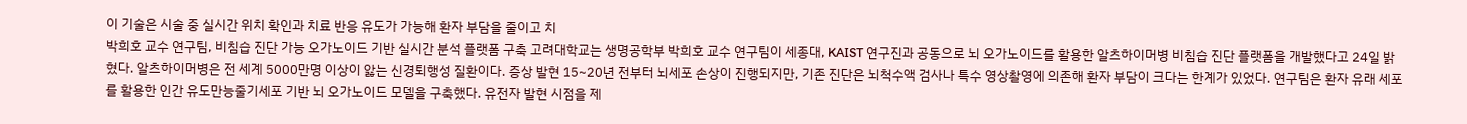이 기술은 시술 중 실시간 위치 확인과 치료 반응 유도가 가능해 환자 부담을 줄이고 치
박희호 교수 연구팀, 비침습 진단 가능 오가노이드 기반 실시간 분석 플랫폼 구축 고려대학교는 생명공학부 박희호 교수 연구팀이 세종대, KAIST 연구진과 공동으로 뇌 오가노이드를 활용한 알츠하이머병 비침습 진단 플랫폼을 개발했다고 24일 밝혔다. 알츠하이머병은 전 세계 5000만명 이상이 앓는 신경퇴행성 질환이다. 증상 발현 15~20년 전부터 뇌세포 손상이 진행되지만, 기존 진단은 뇌척수액 검사나 특수 영상촬영에 의존해 환자 부담이 크다는 한계가 있었다. 연구팀은 환자 유래 세포를 활용한 인간 유도만능줄기세포 기반 뇌 오가노이드 모델을 구축했다. 유전자 발현 시점을 제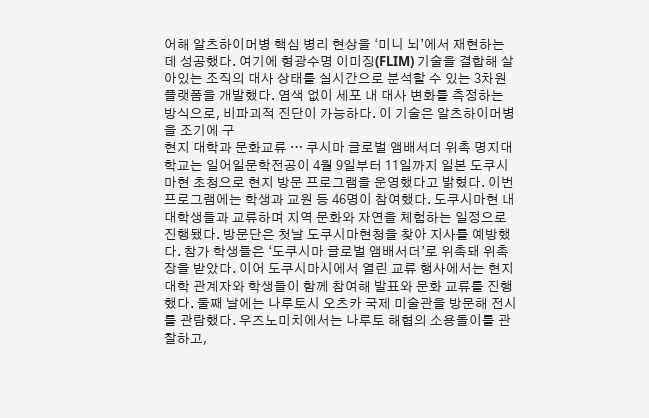어해 알츠하이머병 핵심 병리 현상을 ‘미니 뇌’에서 재현하는 데 성공했다. 여기에 형광수명 이미징(FLIM) 기술을 결합해 살아있는 조직의 대사 상태를 실시간으로 분석할 수 있는 3차원 플랫폼을 개발했다. 염색 없이 세포 내 대사 변화를 측정하는 방식으로, 비파괴적 진단이 가능하다. 이 기술은 알츠하이머병을 조기에 구
현지 대학과 문화교류 … 쿠시마 글로벌 앰배서더 위촉 명지대학교는 일어일문학전공이 4월 9일부터 11일까지 일본 도쿠시마현 초청으로 현지 방문 프로그램을 운영했다고 밝혔다. 이번 프로그램에는 학생과 교원 등 46명이 참여했다. 도쿠시마현 내 대학생들과 교류하며 지역 문화와 자연을 체험하는 일정으로 진행됐다. 방문단은 첫날 도쿠시마현청을 찾아 지사를 예방했다. 참가 학생들은 ‘도쿠시마 글로벌 앰배서더’로 위촉돼 위촉장을 받았다. 이어 도쿠시마시에서 열린 교류 행사에서는 현지 대학 관계자와 학생들이 함께 참여해 발표와 문화 교류를 진행했다. 둘째 날에는 나루토시 오츠카 국제 미술관을 방문해 전시를 관람했다. 우즈노미치에서는 나루토 해협의 소용돌이를 관찰하고,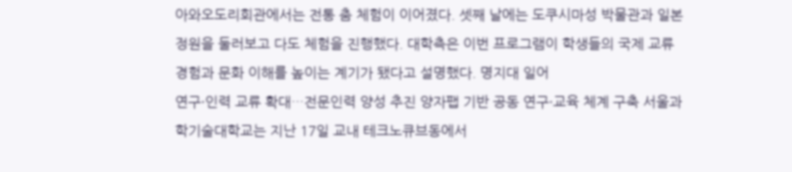아와오도리회관에서는 전통 춤 체험이 이어졌다. 셋째 날에는 도쿠시마성 박물관과 일본 정원을 둘러보고 다도 체험을 진행했다. 대학측은 이번 프로그램이 학생들의 국제 교류 경험과 문화 이해를 높이는 계기가 됐다고 설명했다. 명지대 일어
연구·인력 교류 확대…전문인력 양성 추진 양자팹 기반 공동 연구·교육 체계 구축 서울과학기술대학교는 지난 17일 교내 테크노큐브동에서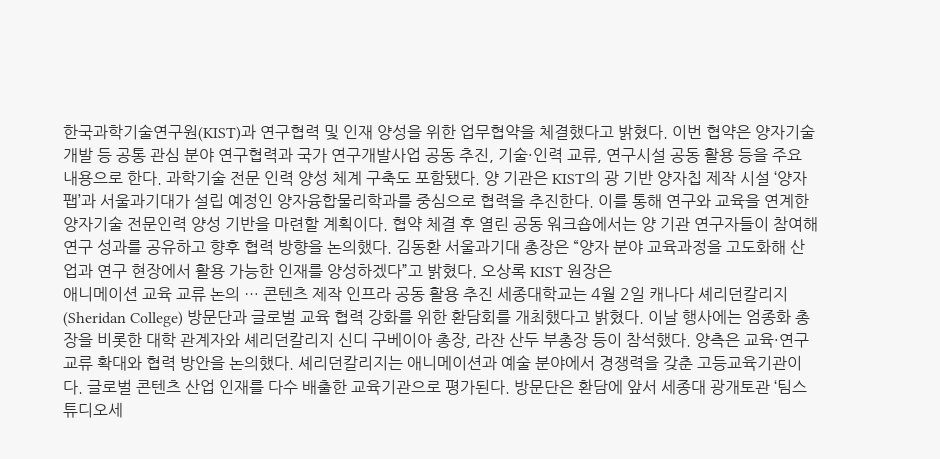한국과학기술연구원(KIST)과 연구협력 및 인재 양성을 위한 업무협약을 체결했다고 밝혔다. 이번 협약은 양자기술 개발 등 공통 관심 분야 연구협력과 국가 연구개발사업 공동 추진, 기술·인력 교류, 연구시설 공동 활용 등을 주요 내용으로 한다. 과학기술 전문 인력 양성 체계 구축도 포함됐다. 양 기관은 KIST의 광 기반 양자칩 제작 시설 ‘양자팹’과 서울과기대가 설립 예정인 양자융합물리학과를 중심으로 협력을 추진한다. 이를 통해 연구와 교육을 연계한 양자기술 전문인력 양성 기반을 마련할 계획이다. 협약 체결 후 열린 공동 워크숍에서는 양 기관 연구자들이 참여해 연구 성과를 공유하고 향후 협력 방향을 논의했다. 김동환 서울과기대 총장은 “양자 분야 교육과정을 고도화해 산업과 연구 현장에서 활용 가능한 인재를 양성하겠다”고 밝혔다. 오상록 KIST 원장은
애니메이션 교육 교류 논의 … 콘텐츠 제작 인프라 공동 활용 추진 세종대학교는 4월 2일 캐나다 셰리던칼리지(Sheridan College) 방문단과 글로벌 교육 협력 강화를 위한 환담회를 개최했다고 밝혔다. 이날 행사에는 엄종화 총장을 비롯한 대학 관계자와 셰리던칼리지 신디 구베이아 총장, 라잔 산두 부총장 등이 참석했다. 양측은 교육·연구 교류 확대와 협력 방안을 논의했다. 셰리던칼리지는 애니메이션과 예술 분야에서 경쟁력을 갖춘 고등교육기관이다. 글로벌 콘텐츠 산업 인재를 다수 배출한 교육기관으로 평가된다. 방문단은 환담에 앞서 세종대 광개토관 ‘팀스튜디오세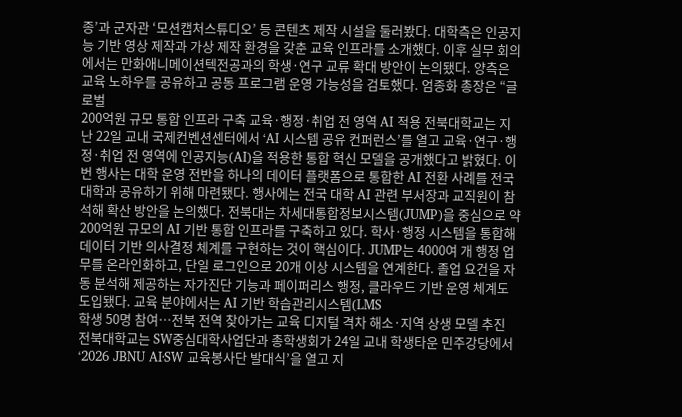종’과 군자관 ‘모션캡처스튜디오’ 등 콘텐츠 제작 시설을 둘러봤다. 대학측은 인공지능 기반 영상 제작과 가상 제작 환경을 갖춘 교육 인프라를 소개했다. 이후 실무 회의에서는 만화애니메이션텍전공과의 학생·연구 교류 확대 방안이 논의됐다. 양측은 교육 노하우를 공유하고 공동 프로그램 운영 가능성을 검토했다. 엄종화 총장은 “글로벌
200억원 규모 통합 인프라 구축 교육·행정·취업 전 영역 AI 적용 전북대학교는 지난 22일 교내 국제컨벤션센터에서 ‘AI 시스템 공유 컨퍼런스’를 열고 교육·연구·행정·취업 전 영역에 인공지능(AI)을 적용한 통합 혁신 모델을 공개했다고 밝혔다. 이번 행사는 대학 운영 전반을 하나의 데이터 플랫폼으로 통합한 AI 전환 사례를 전국 대학과 공유하기 위해 마련됐다. 행사에는 전국 대학 AI 관련 부서장과 교직원이 참석해 확산 방안을 논의했다. 전북대는 차세대통합정보시스템(JUMP)을 중심으로 약 200억원 규모의 AI 기반 통합 인프라를 구축하고 있다. 학사·행정 시스템을 통합해 데이터 기반 의사결정 체계를 구현하는 것이 핵심이다. JUMP는 4000여 개 행정 업무를 온라인화하고, 단일 로그인으로 20개 이상 시스템을 연계한다. 졸업 요건을 자동 분석해 제공하는 자가진단 기능과 페이퍼리스 행정, 클라우드 기반 운영 체계도 도입됐다. 교육 분야에서는 AI 기반 학습관리시스템(LMS
학생 50명 참여…전북 전역 찾아가는 교육 디지털 격차 해소·지역 상생 모델 추진 전북대학교는 SW중심대학사업단과 총학생회가 24일 교내 학생타운 민주강당에서 ‘2026 JBNU AI·SW 교육봉사단 발대식’을 열고 지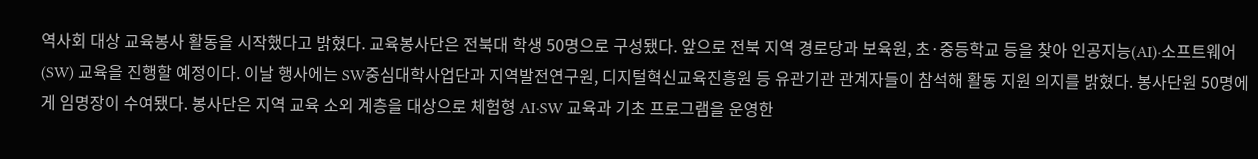역사회 대상 교육봉사 활동을 시작했다고 밝혔다. 교육봉사단은 전북대 학생 50명으로 구성됐다. 앞으로 전북 지역 경로당과 보육원, 초·중등학교 등을 찾아 인공지능(AI)·소프트웨어(SW) 교육을 진행할 예정이다. 이날 행사에는 SW중심대학사업단과 지역발전연구원, 디지털혁신교육진흥원 등 유관기관 관계자들이 참석해 활동 지원 의지를 밝혔다. 봉사단원 50명에게 임명장이 수여됐다. 봉사단은 지역 교육 소외 계층을 대상으로 체험형 AI·SW 교육과 기초 프로그램을 운영한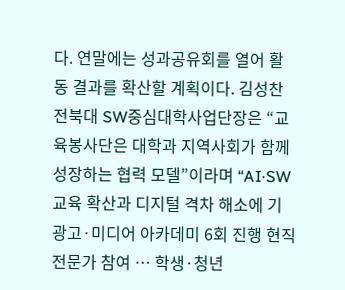다. 연말에는 성과공유회를 열어 활동 결과를 확산할 계획이다. 김성찬 전북대 SW중심대학사업단장은 “교육봉사단은 대학과 지역사회가 함께 성장하는 협력 모델”이라며 “AI·SW 교육 확산과 디지털 격차 해소에 기
광고·미디어 아카데미 6회 진행 현직 전문가 참여 … 학생·청년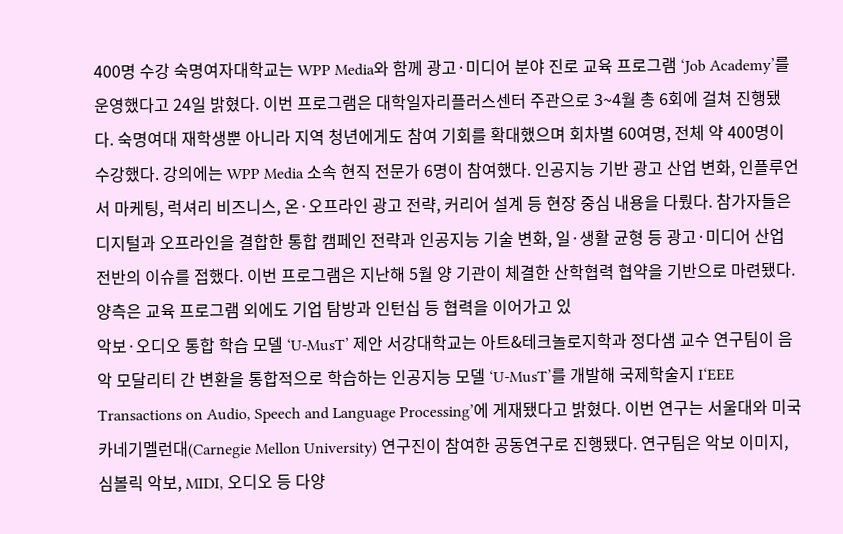400명 수강 숙명여자대학교는 WPP Media와 함께 광고·미디어 분야 진로 교육 프로그램 ‘Job Academy’를 운영했다고 24일 밝혔다. 이번 프로그램은 대학일자리플러스센터 주관으로 3~4월 총 6회에 걸쳐 진행됐다. 숙명여대 재학생뿐 아니라 지역 청년에게도 참여 기회를 확대했으며 회차별 60여명, 전체 약 400명이 수강했다. 강의에는 WPP Media 소속 현직 전문가 6명이 참여했다. 인공지능 기반 광고 산업 변화, 인플루언서 마케팅, 럭셔리 비즈니스, 온·오프라인 광고 전략, 커리어 설계 등 현장 중심 내용을 다뤘다. 참가자들은 디지털과 오프라인을 결합한 통합 캠페인 전략과 인공지능 기술 변화, 일·생활 균형 등 광고·미디어 산업 전반의 이슈를 접했다. 이번 프로그램은 지난해 5월 양 기관이 체결한 산학협력 협약을 기반으로 마련됐다. 양측은 교육 프로그램 외에도 기업 탐방과 인턴십 등 협력을 이어가고 있
악보·오디오 통합 학습 모델 ‘U-MusT’ 제안 서강대학교는 아트&테크놀로지학과 정다샘 교수 연구팀이 음악 모달리티 간 변환을 통합적으로 학습하는 인공지능 모델 ‘U-MusT’를 개발해 국제학술지 I‘EEE Transactions on Audio, Speech and Language Processing’에 게재됐다고 밝혔다. 이번 연구는 서울대와 미국 카네기멜런대(Carnegie Mellon University) 연구진이 참여한 공동연구로 진행됐다. 연구팀은 악보 이미지, 심볼릭 악보, MIDI, 오디오 등 다양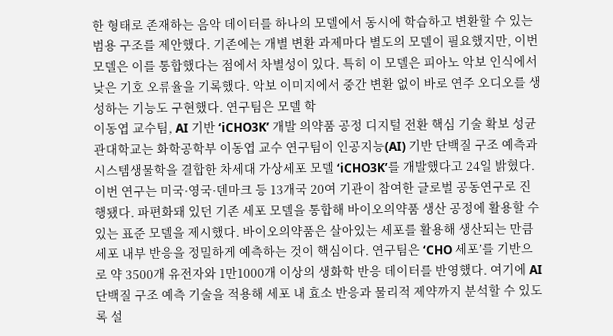한 형태로 존재하는 음악 데이터를 하나의 모델에서 동시에 학습하고 변환할 수 있는 범용 구조를 제안했다. 기존에는 개별 변환 과제마다 별도의 모델이 필요했지만, 이번 모델은 이를 통합했다는 점에서 차별성이 있다. 특히 이 모델은 피아노 악보 인식에서 낮은 기호 오류율을 기록했다. 악보 이미지에서 중간 변환 없이 바로 연주 오디오를 생성하는 기능도 구현했다. 연구팀은 모델 학
이동엽 교수팀, AI 기반 ‘iCHO3K’ 개발 의약품 공정 디지털 전환 핵심 기술 확보 성균관대학교는 화학공학부 이동엽 교수 연구팀이 인공지능(AI) 기반 단백질 구조 예측과 시스템생물학을 결합한 차세대 가상세포 모델 ‘iCHO3K’를 개발했다고 24일 밝혔다. 이번 연구는 미국·영국·덴마크 등 13개국 20여 기관이 참여한 글로벌 공동연구로 진행됐다. 파편화돼 있던 기존 세포 모델을 통합해 바이오의약품 생산 공정에 활용할 수 있는 표준 모델을 제시했다. 바이오의약품은 살아있는 세포를 활용해 생산되는 만큼 세포 내부 반응을 정밀하게 예측하는 것이 핵심이다. 연구팀은 ‘CHO 세포’를 기반으로 약 3500개 유전자와 1만1000개 이상의 생화학 반응 데이터를 반영했다. 여기에 AI 단백질 구조 예측 기술을 적용해 세포 내 효소 반응과 물리적 제약까지 분석할 수 있도록 설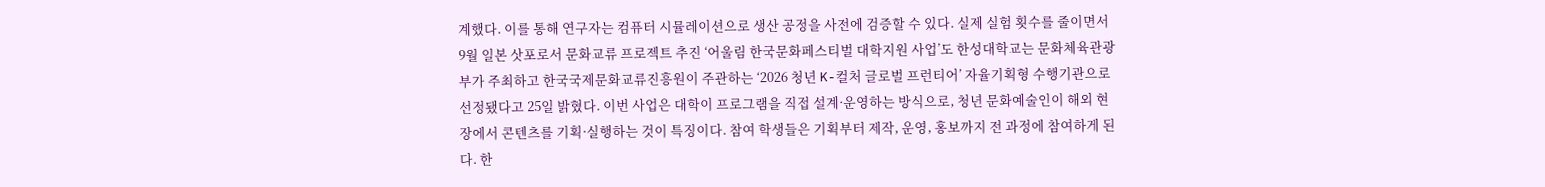계했다. 이를 통해 연구자는 컴퓨터 시뮬레이션으로 생산 공정을 사전에 검증할 수 있다. 실제 실험 횟수를 줄이면서
9월 일본 삿포로서 문화교류 프로젝트 추진 ‘어울림 한국문화페스티벌 대학지원 사업’도 한성대학교는 문화체육관광부가 주최하고 한국국제문화교류진흥원이 주관하는 ‘2026 청년 K-컬처 글로벌 프런티어’ 자율기획형 수행기관으로 선정됐다고 25일 밝혔다. 이번 사업은 대학이 프로그램을 직접 설계·운영하는 방식으로, 청년 문화예술인이 해외 현장에서 콘텐츠를 기획·실행하는 것이 특징이다. 참여 학생들은 기획부터 제작, 운영, 홍보까지 전 과정에 참여하게 된다. 한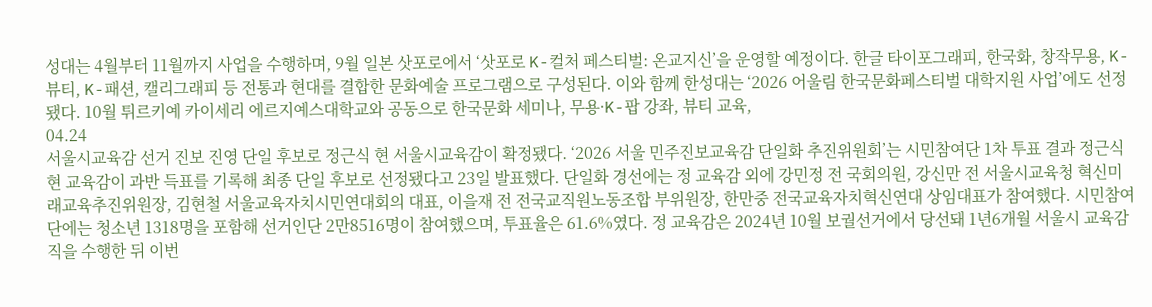성대는 4월부터 11월까지 사업을 수행하며, 9월 일본 삿포로에서 ‘삿포로 K-컬처 페스티벌: 온교지신’을 운영할 예정이다. 한글 타이포그래피, 한국화, 창작무용, K-뷰티, K-패션, 캘리그래피 등 전통과 현대를 결합한 문화예술 프로그램으로 구성된다. 이와 함께 한성대는 ‘2026 어울림 한국문화페스티벌 대학지원 사업’에도 선정됐다. 10월 튀르키예 카이세리 에르지예스대학교와 공동으로 한국문화 세미나, 무용·K-팝 강좌, 뷰티 교육,
04.24
서울시교육감 선거 진보 진영 단일 후보로 정근식 현 서울시교육감이 확정됐다. ‘2026 서울 민주진보교육감 단일화 추진위원회’는 시민참여단 1차 투표 결과 정근식 현 교육감이 과반 득표를 기록해 최종 단일 후보로 선정됐다고 23일 발표했다. 단일화 경선에는 정 교육감 외에 강민정 전 국회의원, 강신만 전 서울시교육청 혁신미래교육추진위원장, 김현철 서울교육자치시민연대회의 대표, 이을재 전 전국교직원노동조합 부위원장, 한만중 전국교육자치혁신연대 상임대표가 참여했다. 시민참여단에는 청소년 1318명을 포함해 선거인단 2만8516명이 참여했으며, 투표율은 61.6%였다. 정 교육감은 2024년 10월 보궐선거에서 당선돼 1년6개월 서울시 교육감직을 수행한 뒤 이번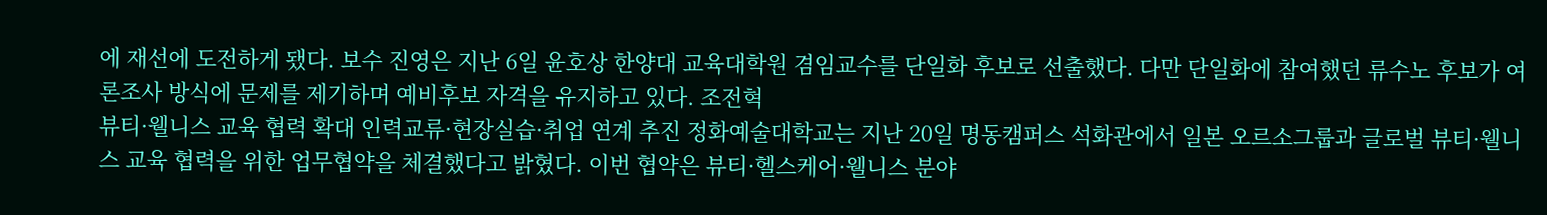에 재선에 도전하게 됐다. 보수 진영은 지난 6일 윤호상 한양대 교육대학원 겸임교수를 단일화 후보로 선출했다. 다만 단일화에 참여했던 류수노 후보가 여론조사 방식에 문제를 제기하며 예비후보 자격을 유지하고 있다. 조전혁
뷰티·웰니스 교육 협력 확대 인력교류·현장실습·취업 연계 추진 정화예술대학교는 지난 20일 명동캠퍼스 석화관에서 일본 오르소그룹과 글로벌 뷰티·웰니스 교육 협력을 위한 업무협약을 체결했다고 밝혔다. 이번 협약은 뷰티·헬스케어·웰니스 분야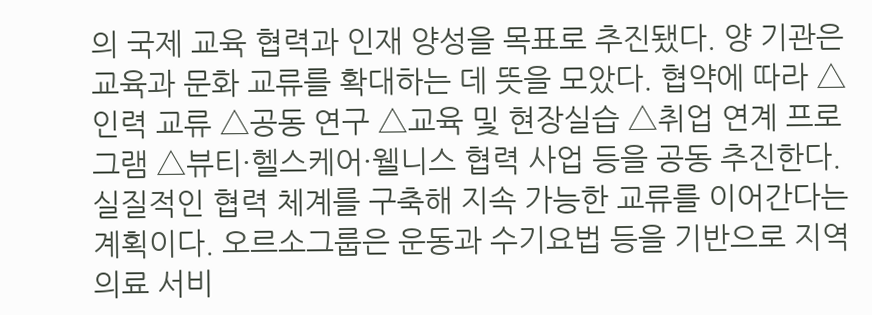의 국제 교육 협력과 인재 양성을 목표로 추진됐다. 양 기관은 교육과 문화 교류를 확대하는 데 뜻을 모았다. 협약에 따라 △인력 교류 △공동 연구 △교육 및 현장실습 △취업 연계 프로그램 △뷰티·헬스케어·웰니스 협력 사업 등을 공동 추진한다. 실질적인 협력 체계를 구축해 지속 가능한 교류를 이어간다는 계획이다. 오르소그룹은 운동과 수기요법 등을 기반으로 지역 의료 서비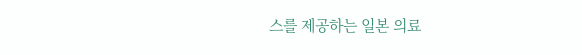스를 제공하는 일본 의료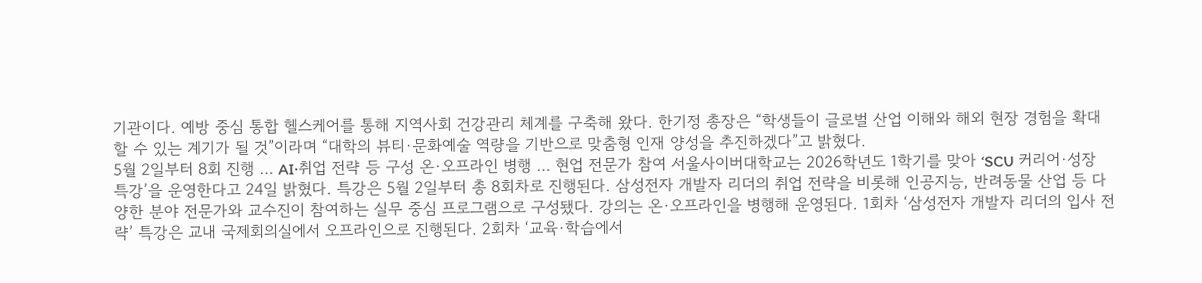기관이다. 예방 중심 통합 헬스케어를 통해 지역사회 건강관리 체계를 구축해 왔다. 한기정 총장은 “학생들이 글로벌 산업 이해와 해외 현장 경험을 확대할 수 있는 계기가 될 것”이라며 “대학의 뷰티·문화예술 역량을 기반으로 맞춤형 인재 양성을 추진하겠다”고 밝혔다.
5월 2일부터 8회 진행 … AI·취업 전략 등 구성 온·오프라인 병행 … 현업 전문가 참여 서울사이버대학교는 2026학년도 1학기를 맞아 ‘SCU 커리어·성장 특강’을 운영한다고 24일 밝혔다. 특강은 5월 2일부터 총 8회차로 진행된다. 삼성전자 개발자 리더의 취업 전략을 비롯해 인공지능, 반려동물 산업 등 다양한 분야 전문가와 교수진이 참여하는 실무 중심 프로그램으로 구성됐다. 강의는 온·오프라인을 병행해 운영된다. 1회차 ‘삼성전자 개발자 리더의 입사 전략’ 특강은 교내 국제회의실에서 오프라인으로 진행된다. 2회차 ‘교육·학습에서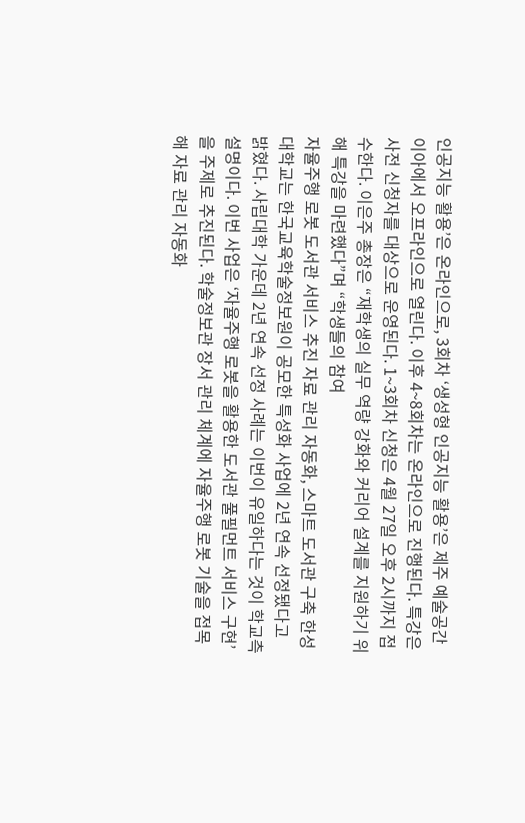인공지능 활용’은 온라인으로, 3회차 ‘생성형 인공지능 활용’은 제주 예술공간 이아에서 오프라인으로 열린다. 이후 4~8회차는 온라인으로 진행된다. 특강은 사전 신청자를 대상으로 운영된다. 1~3회차 신청은 4월 27일 오후 2시까지 접수한다. 이은주 총장은 “재학생의 실무 역량 강화와 커리어 설계를 지원하기 위해 특강을 마련했다”며 “학생들의 참여
자율주행 로봇 도서관 서비스 추진 자료 관리 자동화, 스마트 도서관 구축 한성대학교는 한국교육학술정보원이 공모한 특성화 사업에 2년 연속 선정됐다고 밝혔다. 사립대학 가운데 2년 연속 선정 사례는 이번이 유일하다는 것이 학교측 설명이다. 이번 사업은 ‘자율주행 로봇을 활용한 도서관 풀필먼트 서비스 구현’을 주제로 추진된다. 학술정보관 장서 관리 체계에 자율주행 로봇 기술을 접목해 자료 관리 자동화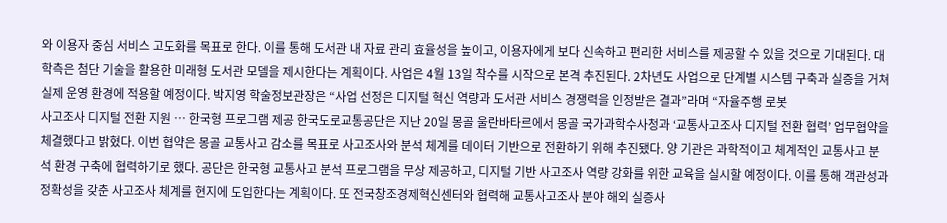와 이용자 중심 서비스 고도화를 목표로 한다. 이를 통해 도서관 내 자료 관리 효율성을 높이고, 이용자에게 보다 신속하고 편리한 서비스를 제공할 수 있을 것으로 기대된다. 대학측은 첨단 기술을 활용한 미래형 도서관 모델을 제시한다는 계획이다. 사업은 4월 13일 착수를 시작으로 본격 추진된다. 2차년도 사업으로 단계별 시스템 구축과 실증을 거쳐 실제 운영 환경에 적용할 예정이다. 박지영 학술정보관장은 “사업 선정은 디지털 혁신 역량과 도서관 서비스 경쟁력을 인정받은 결과”라며 “자율주행 로봇
사고조사 디지털 전환 지원 … 한국형 프로그램 제공 한국도로교통공단은 지난 20일 몽골 울란바타르에서 몽골 국가과학수사청과 ‘교통사고조사 디지털 전환 협력’ 업무협약을 체결했다고 밝혔다. 이번 협약은 몽골 교통사고 감소를 목표로 사고조사와 분석 체계를 데이터 기반으로 전환하기 위해 추진됐다. 양 기관은 과학적이고 체계적인 교통사고 분석 환경 구축에 협력하기로 했다. 공단은 한국형 교통사고 분석 프로그램을 무상 제공하고, 디지털 기반 사고조사 역량 강화를 위한 교육을 실시할 예정이다. 이를 통해 객관성과 정확성을 갖춘 사고조사 체계를 현지에 도입한다는 계획이다. 또 전국창조경제혁신센터와 협력해 교통사고조사 분야 해외 실증사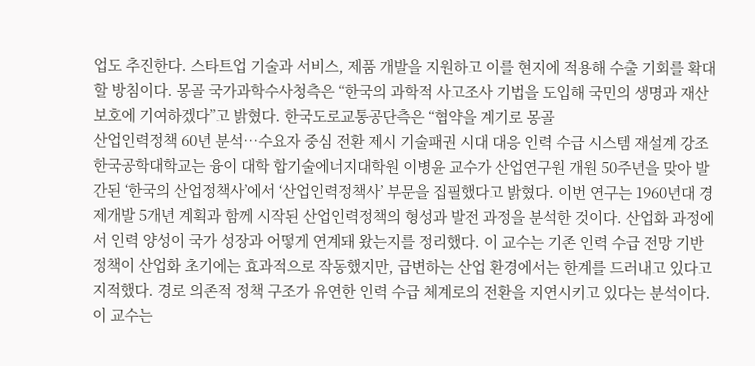업도 추진한다. 스타트업 기술과 서비스, 제품 개발을 지원하고 이를 현지에 적용해 수출 기회를 확대할 방침이다. 몽골 국가과학수사청측은 “한국의 과학적 사고조사 기법을 도입해 국민의 생명과 재산 보호에 기여하겠다”고 밝혔다. 한국도로교통공단측은 “협약을 계기로 몽골
산업인력정책 60년 분석…수요자 중심 전환 제시 기술패권 시대 대응 인력 수급 시스템 재설계 강조 한국공학대학교는 융이 대학 합기술에너지대학원 이병윤 교수가 산업연구원 개원 50주년을 맞아 발간된 ‘한국의 산업정책사’에서 ‘산업인력정책사’ 부문을 집필했다고 밝혔다. 이번 연구는 1960년대 경제개발 5개년 계획과 함께 시작된 산업인력정책의 형성과 발전 과정을 분석한 것이다. 산업화 과정에서 인력 양성이 국가 성장과 어떻게 연계돼 왔는지를 정리했다. 이 교수는 기존 인력 수급 전망 기반 정책이 산업화 초기에는 효과적으로 작동했지만, 급변하는 산업 환경에서는 한계를 드러내고 있다고 지적했다. 경로 의존적 정책 구조가 유연한 인력 수급 체계로의 전환을 지연시키고 있다는 분석이다. 이 교수는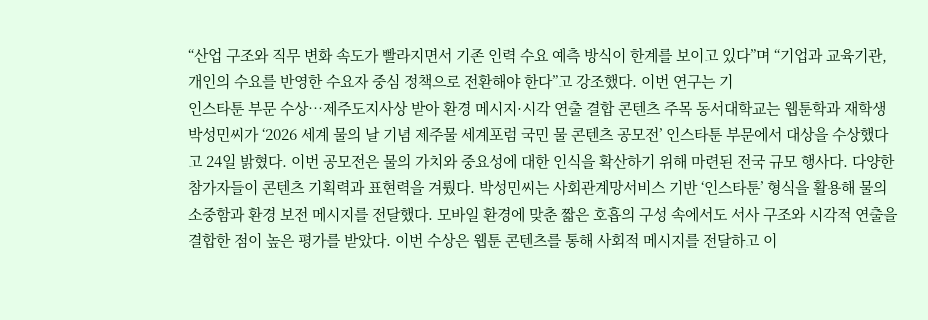“산업 구조와 직무 변화 속도가 빨라지면서 기존 인력 수요 예측 방식이 한계를 보이고 있다”며 “기업과 교육기관, 개인의 수요를 반영한 수요자 중심 정책으로 전환해야 한다”고 강조했다. 이번 연구는 기
인스타툰 부문 수상…제주도지사상 받아 환경 메시지·시각 연출 결합 콘텐츠 주목 동서대학교는 웹툰학과 재학생 박성민씨가 ‘2026 세계 물의 날 기념 제주물 세계포럼 국민 물 콘텐츠 공모전’ 인스타툰 부문에서 대상을 수상했다고 24일 밝혔다. 이번 공모전은 물의 가치와 중요성에 대한 인식을 확산하기 위해 마련된 전국 규모 행사다. 다양한 참가자들이 콘텐츠 기획력과 표현력을 겨뤘다. 박성민씨는 사회관계망서비스 기반 ‘인스타툰’ 형식을 활용해 물의 소중함과 환경 보전 메시지를 전달했다. 모바일 환경에 맞춘 짧은 호흡의 구성 속에서도 서사 구조와 시각적 연출을 결합한 점이 높은 평가를 받았다. 이번 수상은 웹툰 콘텐츠를 통해 사회적 메시지를 전달하고 이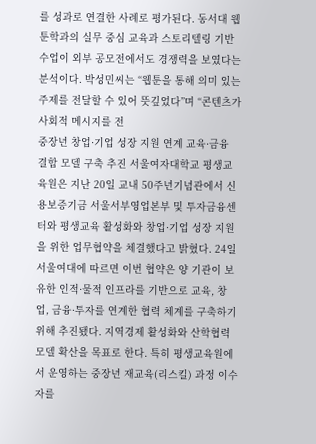를 성과로 연결한 사례로 평가된다. 동서대 웹툰학과의 실무 중심 교육과 스토리텔링 기반 수업이 외부 공모전에서도 경쟁력을 보였다는 분석이다. 박성민씨는 “웹툰을 통해 의미 있는 주제를 전달할 수 있어 뜻깊었다”며 “콘텐츠가 사회적 메시지를 전
중장년 창업·기업 성장 지원 연계 교육·금융 결합 모델 구축 추진 서울여자대학교 평생교육원은 지난 20일 교내 50주년기념관에서 신용보증기금 서울서부영업본부 및 투자금융센터와 평생교육 활성화와 창업·기업 성장 지원을 위한 업무협약을 체결했다고 밝혔다. 24일 서울여대에 따르면 이번 협약은 양 기관이 보유한 인적·물적 인프라를 기반으로 교육, 창업, 금융·투자를 연계한 협력 체계를 구축하기 위해 추진됐다. 지역경제 활성화와 산학협력 모델 확산을 목표로 한다. 특히 평생교육원에서 운영하는 중장년 재교육(리스킬) 과정 이수자를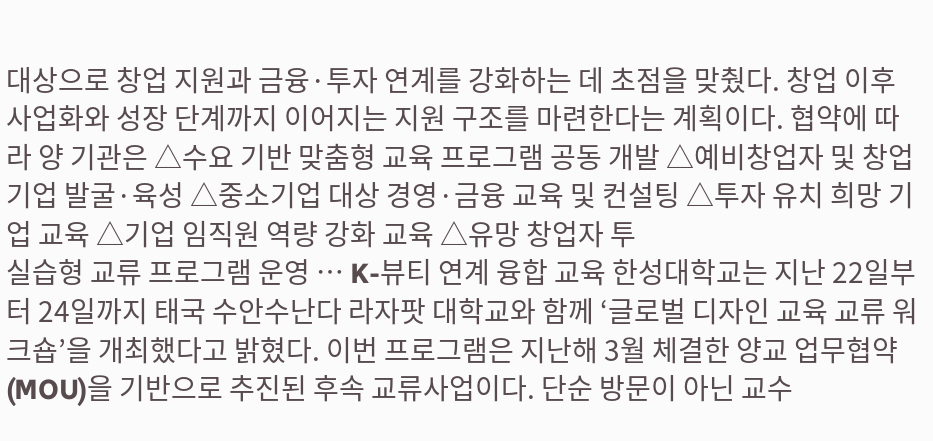대상으로 창업 지원과 금융·투자 연계를 강화하는 데 초점을 맞췄다. 창업 이후 사업화와 성장 단계까지 이어지는 지원 구조를 마련한다는 계획이다. 협약에 따라 양 기관은 △수요 기반 맞춤형 교육 프로그램 공동 개발 △예비창업자 및 창업기업 발굴·육성 △중소기업 대상 경영·금융 교육 및 컨설팅 △투자 유치 희망 기업 교육 △기업 임직원 역량 강화 교육 △유망 창업자 투
실습형 교류 프로그램 운영 … K-뷰티 연계 융합 교육 한성대학교는 지난 22일부터 24일까지 태국 수안수난다 라자팟 대학교와 함께 ‘글로벌 디자인 교육 교류 워크숍’을 개최했다고 밝혔다. 이번 프로그램은 지난해 3월 체결한 양교 업무협약(MOU)을 기반으로 추진된 후속 교류사업이다. 단순 방문이 아닌 교수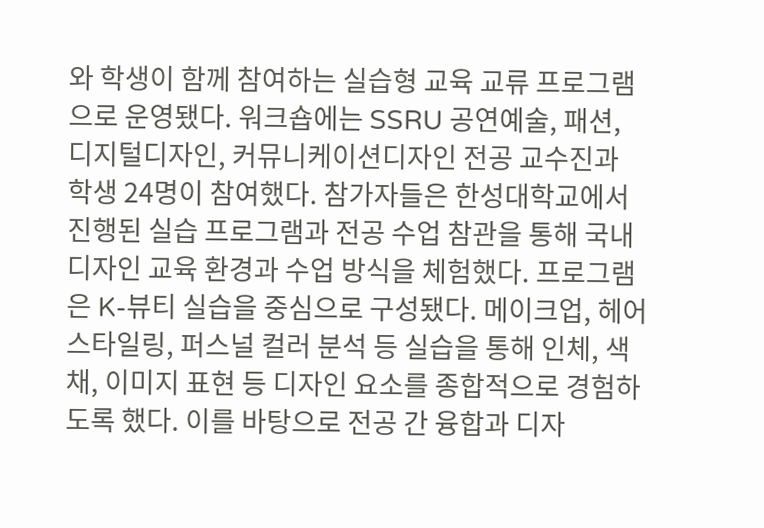와 학생이 함께 참여하는 실습형 교육 교류 프로그램으로 운영됐다. 워크숍에는 SSRU 공연예술, 패션, 디지털디자인, 커뮤니케이션디자인 전공 교수진과 학생 24명이 참여했다. 참가자들은 한성대학교에서 진행된 실습 프로그램과 전공 수업 참관을 통해 국내 디자인 교육 환경과 수업 방식을 체험했다. 프로그램은 K-뷰티 실습을 중심으로 구성됐다. 메이크업, 헤어스타일링, 퍼스널 컬러 분석 등 실습을 통해 인체, 색채, 이미지 표현 등 디자인 요소를 종합적으로 경험하도록 했다. 이를 바탕으로 전공 간 융합과 디자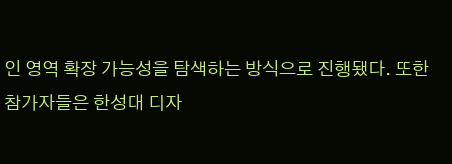인 영역 확장 가능성을 탐색하는 방식으로 진행됐다. 또한 참가자들은 한성대 디자